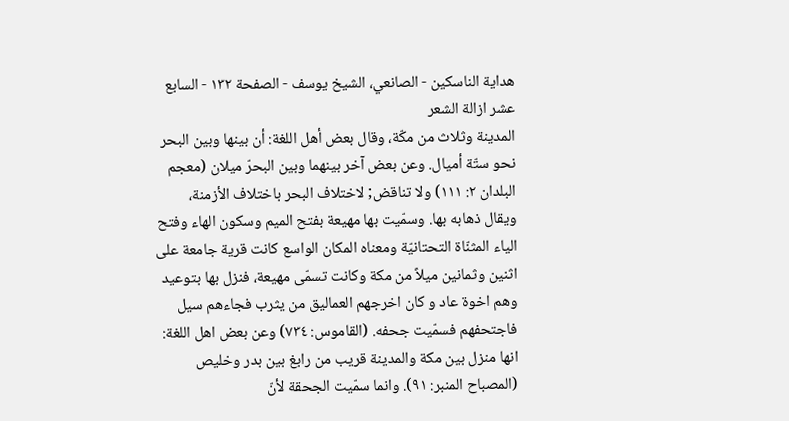هداية الناسكين - الصانعي، الشيخ يوسف - الصفحة ١٣٢ - السابع عشر ازالة الشعر
المدينة وثلاث من مكّة، وقال بعض أهل اللغة: أن بينها وبين البحر نحو ستّة أميال. وعن بعض آخر بينهما وبين البحرّ ميلان (معجم البلدان ٢: ١١١) ولا تناقض; لاختلاف البحر باختلاف الأزمنة، ويقال ذهابه بها. وسمّيت بها مهيعة بفتح الميم وسكون الهاء وفتح الياء المثنّاة التحتانيّة ومعناه المكان الواسع كانت قرية جامعة على اثنين وثمانين ميلاً من مكة وكانت تسمّى مهيعة، فنزل بها بتوعيد وهم اخوة عاد و كان اخرجهم العماليق من يثرب فجاءهم سيل فاجتحفهم فسمّيت جحفه. (القاموس: ٧٣٤) وعن بعض اهل اللغة: انها منزل بين مكة والمدينة قريب من رابغ بين بدر وخليص (المصباح المنبر: ٩١). وانما سمّيت الجحقة لأنّ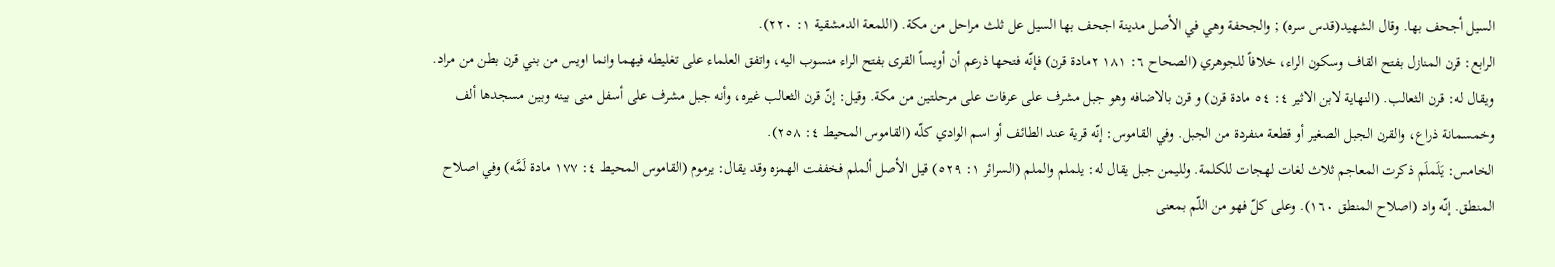السيل أجحف بها. وقال الشهيد(قدس سره) ; والجحفة وهي في الأصل مدينة اجحف بها السيل عل ثلث مراحل من مكة. (اللمعة الدمشقية ١: ٢٢٠).
الرابع: قرن المنازل بفتح القاف وسكون الراء، خلافاً للجوهري (الصحاح ٦: ١٨١ ٢مادة قرن) فإنّه فتحها ذرعم أن أويساً القرى بفتح الراء منسوب اليه، واتفق العلماء على تغليطه فيهما وانما اويس من بني قرن بطن من مراد. ويقال له: قرن الثعالب. (النهاية لابن الاثير ٤: ٥٤ مادة قرن) و قرن بالاضافه وهو جبل مشرف على عرفات على مرحلتين من مكة. وقيل: إنّ قرن الثعالب غيره، وأنه جبل مشرف على أسفل منى بينه وبين مسجدها ألف وخمسمانة ذراع، والقرن الجبل الصغير أو قطعة منفردة من الجبل. وفي القاموس: إنّه قرية عند الطائف أو اسم الوادي كلّه (القاموس المحيط ٤: ٢٥٨).
الخامس: يَلَملَم ذكرت المعاجم ثلاث لغات لهجات للكلمة. ولليمن جبل يقال له: يلملم والملم (السرائر ١: ٥٢٩) قيل الأصل ألملم فخففت الهمزه وقد يقال: يرموم (القاموس المحيط ٤: ١٧٧ مادة لَمَّه) وفي اصلاح المنطق. إنّه واد (اصلاح المنطق ١٦٠). وعلى كلّ فهو من اللّم بمعنى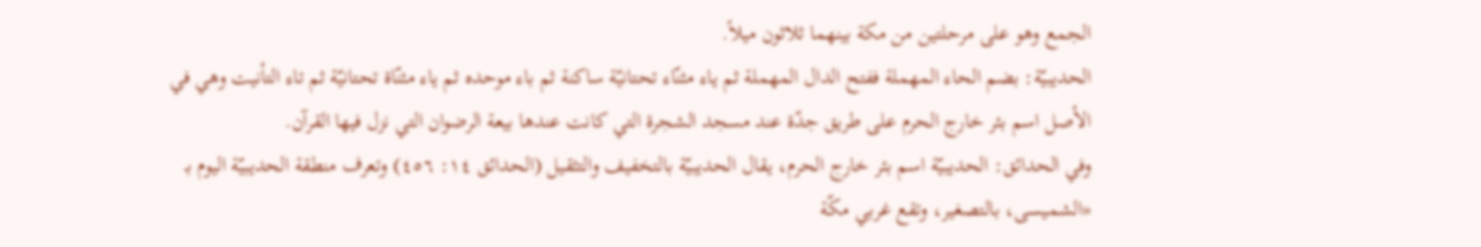الجمع وهو على مرحلتين من مكة بينهما ثلاثون ميلاً.
الحديبيّة: بضم الحاء المهملة ففتح الدال المهملة ثم ياء مثنّاء تحتانيّة ساكنة ثم باء موحده ثم ياء مثنّاة تحتانيّة ثم تاء التأنيت وهي في الأصل اسم بئر خارج الحرم على طريق جدّة عند مسجد الشجرة التي كانت عندها بيعة الرضوان التي نزل فيها القرآن.
وفي الحدائق: الحديبيّة اسم بئر خارج الحرم، يقال الحديبيّة بالتخفيف والتثقيل (الحدائق ١٤: ٤٥٦) وتعرف منطقة الحديبيّة اليوم بـ «الشميسى، بالتصغير، وتقع غربي مكّة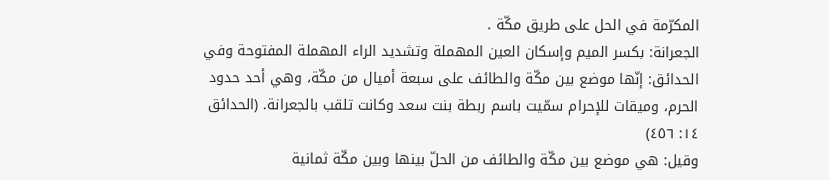المكرّمة في الحل على طريق مكّة .
الجعرانة: بكسر الميم وإسكان العين المهملة وتشديد الراء المهملة المفتوحة وفي الحدائق: إنّها موضع بين مكّة والطائف على سبعة أميال من مكّة، وهي أحد حدود الحرم، وميقات للإحرام سمّيت باسم ربطة بنت سعد وكانت تلقب بالجعرانة. (الحدائق ١٤: ٤٥٦)
وقيل: هي موضع بين مكّة والطائف من الحلّ بينها وبين مكّة ثمانية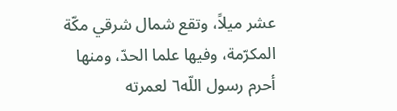عشر ميلاً، وتقع شمال شرقي مكّة
المكرّمة، وفيها علما الحدّ، ومنها أحرم رسول اللّه٦ لعمرته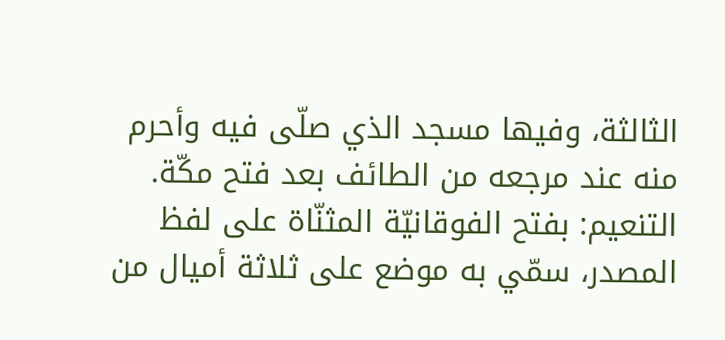الثالثة، وفيها مسجد الذي صلّى فيه وأحرم منه عند مرجعه من الطائف بعد فتح مكّة.
التنعيم: بفتح الفوقانيّة المثنّاة على لفظ المصدر، سمّي به موضع على ثلاثة أميال من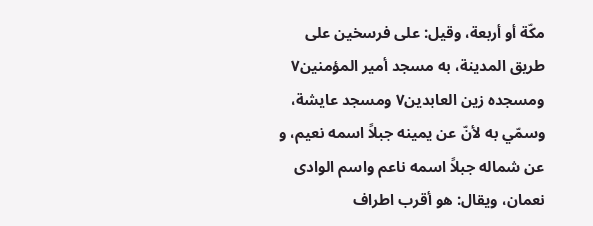مكّة أو أربعة، وقيل: على فرسخين على طريق المدينة، به مسجد أمير المؤمنين٧ ومسجده زين العابدين٧ ومسجد عايشة، وسمّي به لأنّ عن يمينه جبلاً اسمه نعيم، و عن شماله جبلاً اسمه ناعم واسم الوادى نعمان، ويقال: هو أقرب اطراف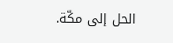الحل إلى مكّة.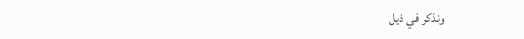ونذكر في ذيل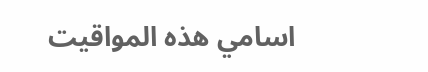اسامي هذه المواقيت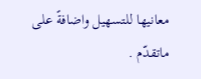معانيها للتسهيل واضافةً على ماتقدّم .